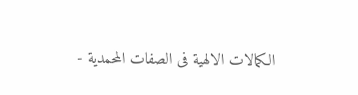الكمالات الالهية فى الصفات المحمدية -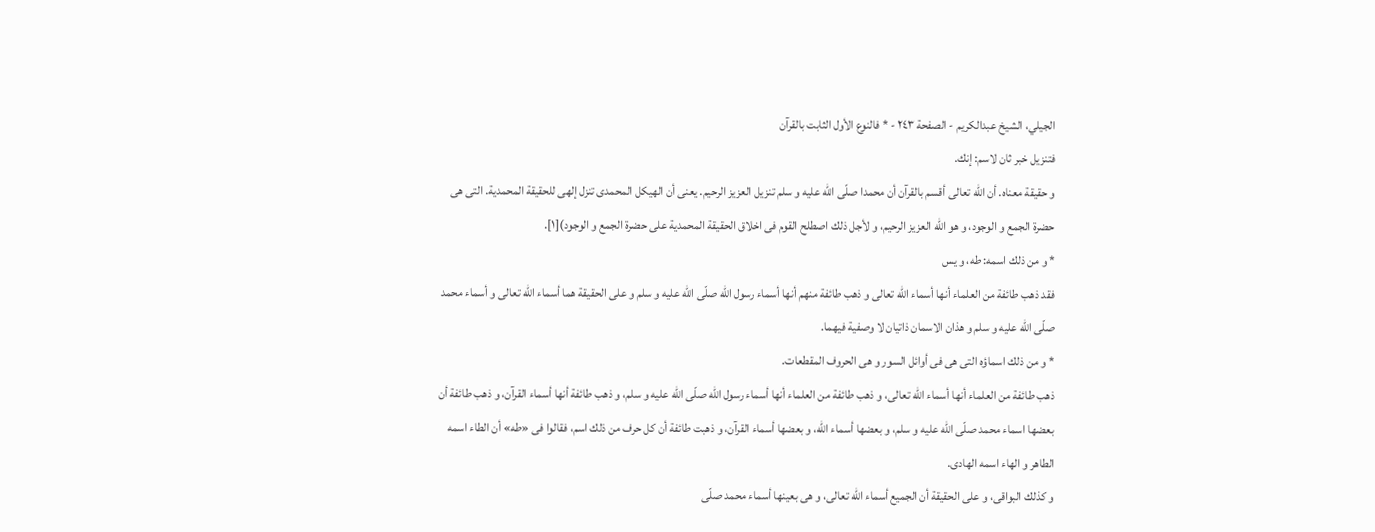الجيلي، الشيخ عبدالكريم - الصفحة ٢٤٣ - * فالنوع الأول الثابت بالقرآن
فتنزيل خبر ثان لاسم: إنك.
و حقيقة معناه. أن اللّه تعالى أقسم بالقرآن أن محمدا صلّى اللّه عليه و سلم تنزيل العزيز الرحيم. يعنى أن الهيكل المحمدى تنزل إلهى للحقيقة المحمدية. التى هى حضرة الجمع و الوجود، و هو اللّه العزيز الرحيم، و لأجل ذلك اصطلح القوم فى اخلاق الحقيقة المحمدية على حضرة الجمع و الوجود)[١].
* و من ذلك اسمه: طه، و يس
فقد ذهب طائفة من العلماء أنها أسماء اللّه تعالى و ذهب طائفة منهم أنها أسماء رسول اللّه صلّى اللّه عليه و سلم و على الحقيقة هما أسماء اللّه تعالى و أسماء محمد صلّى اللّه عليه و سلم و هذان الاسمان ذاتيان لا وصفية فيهما.
* و من ذلك اسماؤه التى هى فى أوائل السور و هى الحروف المقطعات.
ذهب طائفة من العلماء أنها أسماء اللّه تعالى، و ذهب طائفة من العلماء أنها أسماء رسول اللّه صلّى اللّه عليه و سلم، و ذهب طائفة أنها أسماء القرآن، و ذهب طائفة أن بعضها اسماء محمد صلّى اللّه عليه و سلم، و بعضها أسماء اللّه، و بعضها أسماء القرآن، و ذهبت طائفة أن كل حرف من ذلك اسم، فقالوا فى «طه» أن الطاء اسمه الطاهر و الهاء اسمه الهادى.
و كذلك البواقى، و على الحقيقة أن الجميع أسماء اللّه تعالى، و هى بعينها أسماء محمد صلّى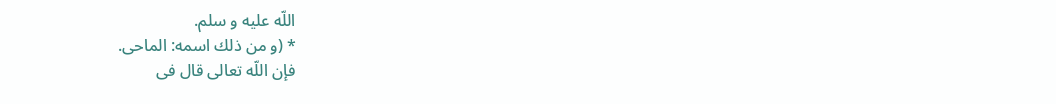اللّه عليه و سلم.
* (و من ذلك اسمه: الماحى.
فإن اللّه تعالى قال فى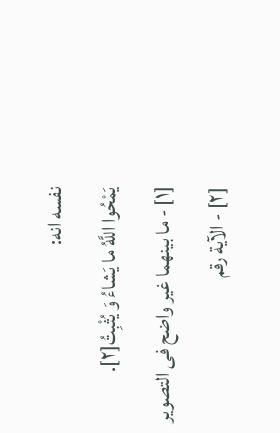نفسه انه:
يَمْحُوا اللَّهُ ما يَشاءُ وَ يُثْبِتُ[٢].
[١] - ما بينهما غير واضح فى التصوير
[٢] - الآية رقم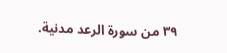٣٩ من سورة الرعد مدنية.